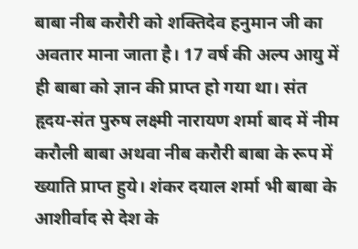बाबा नीब करौरी को शक्तिदेव हनुमान जी का अवतार माना जाता है। 17 वर्ष की अल्प आयु में ही बाबा को ज्ञान की प्राप्त हो गया था। संत हृदय-संत पुरुष लक्ष्मी नारायण शर्मा बाद में नीम करौली बाबा अथवा नीब करौरी बाबा के रूप में ख्याति प्राप्त हुये। शंकर दयाल शर्मा भी बाबा के आशीर्वाद से देश के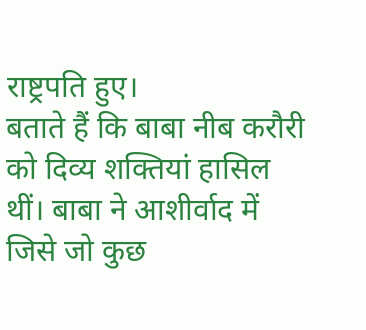राष्ट्रपति हुए।
बताते हैं कि बाबा नीब करौरी को दिव्य शक्तियां हासिल थीं। बाबा ने आशीर्वाद में जिसे जो कुछ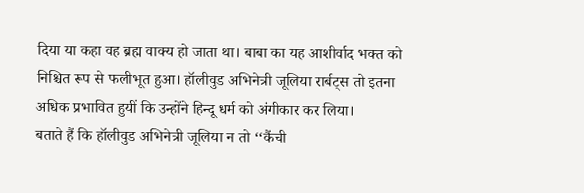दिया या कहा वह ब्रह्म वाक्य हो जाता था। बाबा का यह आशीर्वाद भक्त को निश्चित रूप से फलीभूत हुआ। हॉलीवुड अभिनेत्री जूलिया रार्बट्स तो इतना अधिक प्रभावित हुयीं कि उन्होंने हिन्दू धर्म को अंगीकार कर लिया।
बताते हैं कि हॉलीवुड अभिनेत्री जूलिया न तो ‘‘कैंची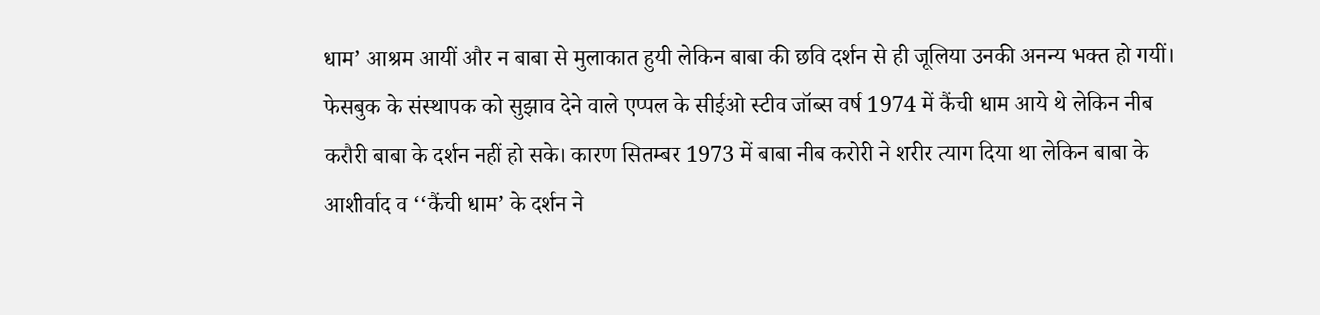धाम’ आश्रम आयीं और न बाबा से मुलाकात हुयी लेकिन बाबा की छवि दर्शन से ही जूलिया उनकी अनन्य भक्त हो गयीं। फेसबुक के संस्थापक को सुझाव देने वाले एप्पल के सीईओ स्टीव जॉब्स वर्ष 1974 में कैंची धाम आये थे लेकिन नीब करौरी बाबा के दर्शन नहीं हो सके। कारण सितम्बर 1973 में बाबा नीब करोरी ने शरीर त्याग दिया था लेकिन बाबा के आशीर्वाद व ‘‘कैंची धाम’ के दर्शन ने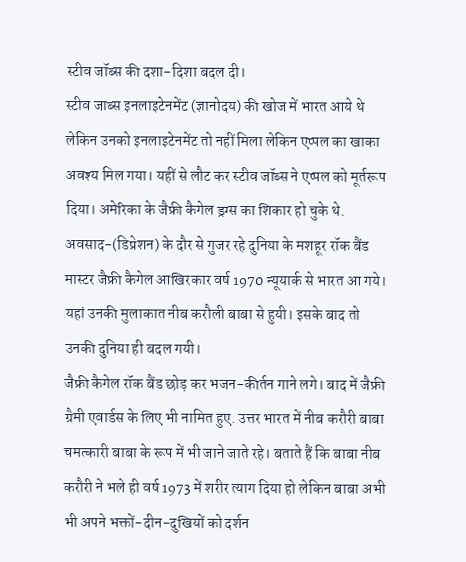स्टीव जॉब्स की दशा-दिशा बदल दी।
स्टीव जाब्स इनलाइटेनमेंट (ज्ञानोदय) की खोज में भारत आये थे लेकिन उनको इनलाइटेनमेंट तो नहीं मिला लेकिन एप्पल का खाका अवश्य मिल गया। यहीं से लौट कर स्टीव जॉब्स ने एप्पल को मूर्तरूप दिया। अमेरिका के जैफ्री कैगेल ड्रग्स का शिकार हो चुके थे. अवसाद-(डिप्रेशन) के दौर से गुजर रहे दुनिया के मशहूर रॉक बैंड मास्टर जैफ्री कैगेल आखिरकार वर्ष 1970 न्यूयार्क से भारत आ गये। यहां उनकी मुलाकात नीब करौली बाबा से हुयी। इसके बाद तो उनकी दुनिया ही बदल गयी।
जैफ्री कैगेल रॉक बैंड छोड़ कर भजन-कीर्तन गाने लगे। बाद में जैफ्री ग्रैमी एवार्डस के लिए भी नामित हुए. उत्तर भारत में नीब करौरी बाबा चमत्कारी बाबा के रूप में भी जाने जाते रहे। बताते हैं कि बाबा नीब करौरी ने भले ही वर्ष 1973 में शरीर त्याग दिया हो लेकिन बाबा अभी भी अपने भक्तों-दीन-दुखियों को दर्शन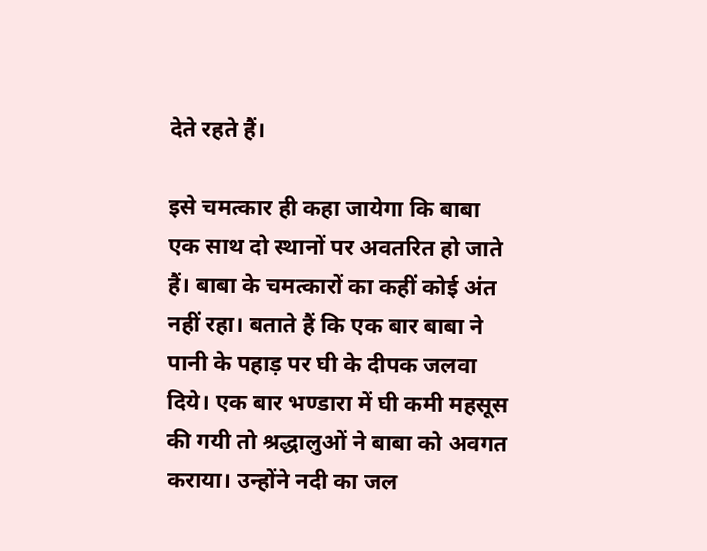देते रहते हैं।

इसे चमत्कार ही कहा जायेगा कि बाबा एक साथ दो स्थानों पर अवतरित हो जाते हैं। बाबा के चमत्कारों का कहीं कोई अंत नहीं रहा। बताते हैं कि एक बार बाबा ने पानी के पहाड़ पर घी के दीपक जलवा दिये। एक बार भण्डारा में घी कमी महसूस की गयी तो श्रद्धालुओं ने बाबा को अवगत कराया। उन्होंने नदी का जल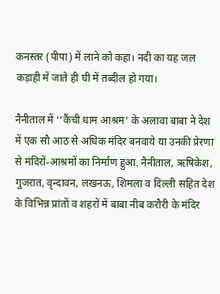कनस्तर (पीपा) में लाने को कहा। नदी का यह जल कड़ाही में जाते ही घी में तब्दील हो गया।

नैनीताल में ‘‘कैंची धाम आश्रम’ के अलावा बाबा ने देश में एक सौ आठ से अधिक मंदिर बनवाये या उनकी प्रेरणा से मंदिरों-आश्रमों का निर्माण हुआ. नैनीताल, ऋषिकेश, गुजरात, वृन्दावन, लखनऊ, शिमला व दिल्ली सहित देश के विभिन्न प्रांतों व शहरों में बाबा नीब करौरी के मंदिर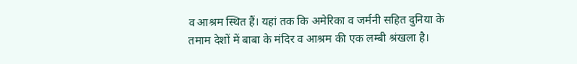व आश्रम स्थित हैं। यहां तक कि अमेरिका व जर्मनी सहित दुनिया के तमाम देशों में बाबा के मंदिर व आश्रम की एक लम्बी श्रंखला है।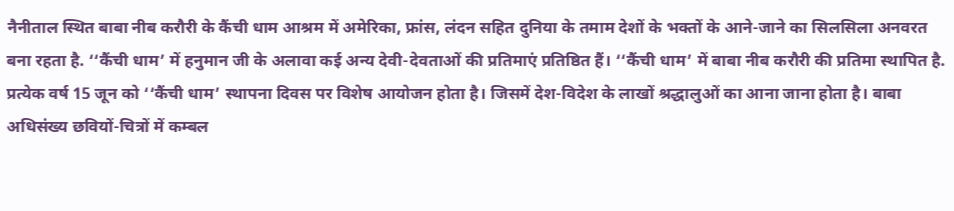नैनीताल स्थित बाबा नीब करौरी के कैंची धाम आश्रम में अमेरिका, फ्रांस, लंदन सहित दुनिया के तमाम देशों के भक्तों के आने-जाने का सिलसिला अनवरत बना रहता है. ‘‘कैंची धाम’ में हनुमान जी के अलावा कई अन्य देवी-देवताओं की प्रतिमाएं प्रतिष्ठित हैं। ‘‘कैंची धाम’ में बाबा नीब करौरी की प्रतिमा स्थापित है. प्रत्येक वर्ष 15 जून को ‘‘कैंची धाम’ स्थापना दिवस पर विशेष आयोजन होता है। जिसमें देश-विदेश के लाखों श्रद्धालुओं का आना जाना होता है। बाबा अधिसंख्य छवियों-चित्रों में कम्बल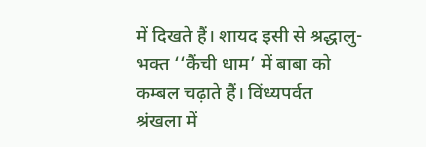में दिखते हैं। शायद इसी से श्रद्धालु-भक्त ‘‘कैंची धाम’ में बाबा को कम्बल चढ़ाते हैं। विंध्यपर्वत श्रंखला में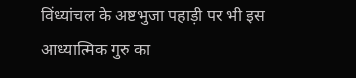विंध्यांचल के अष्टभुजा पहाड़ी पर भी इस आध्यात्मिक गुरु का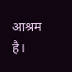आश्रम है।